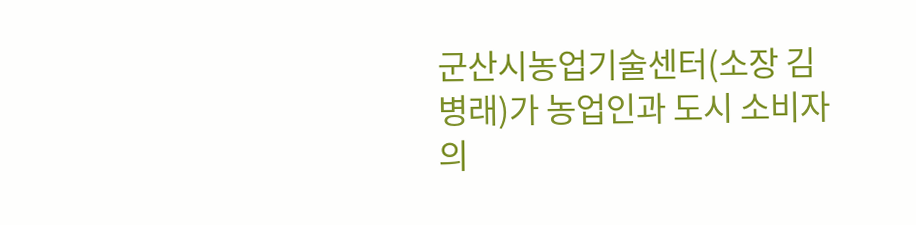군산시농업기술센터(소장 김병래)가 농업인과 도시 소비자의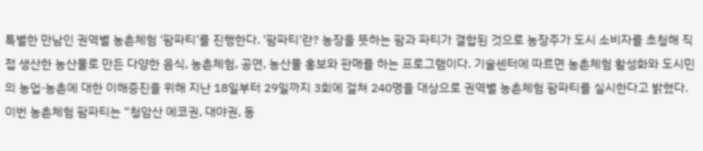특별한 만남인 권역별 농촌체험 ‘팜파티’를 진행한다. '팜파티'란? 농장을 뜻하는 팜과 파티가 결합된 것으로 농장주가 도시 소비자를 초청해 직접 생산한 농산물로 만든 다양한 음식, 농촌체험, 공연, 농산물 홍보와 판매를 하는 프로그램이다. 기술센터에 따르면 농촌체험 활성화와 도시민의 농업·농촌에 대한 이해증진을 위해 지난 18일부터 29일까지 3회에 걸쳐 240명을 대상으로 권역별 농촌체험 팜파티를 실시한다고 밝혔다. 이번 농촌체험 팜파티는 “청암산 에코권, 대야권, 동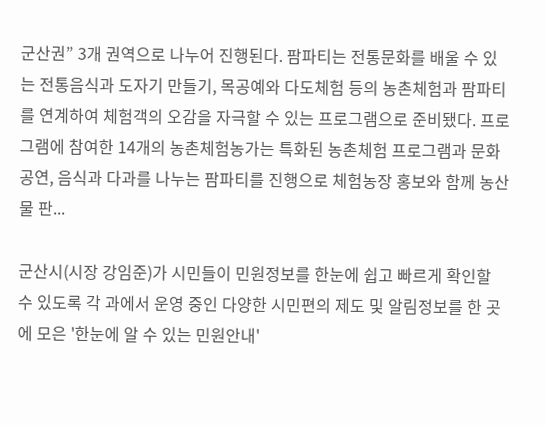군산권” 3개 권역으로 나누어 진행된다. 팜파티는 전통문화를 배울 수 있는 전통음식과 도자기 만들기, 목공예와 다도체험 등의 농촌체험과 팜파티를 연계하여 체험객의 오감을 자극할 수 있는 프로그램으로 준비됐다. 프로그램에 참여한 14개의 농촌체험농가는 특화된 농촌체험 프로그램과 문화공연, 음식과 다과를 나누는 팜파티를 진행으로 체험농장 홍보와 함께 농산물 판...

군산시(시장 강임준)가 시민들이 민원정보를 한눈에 쉽고 빠르게 확인할 수 있도록 각 과에서 운영 중인 다양한 시민편의 제도 및 알림정보를 한 곳에 모은 '한눈에 알 수 있는 민원안내'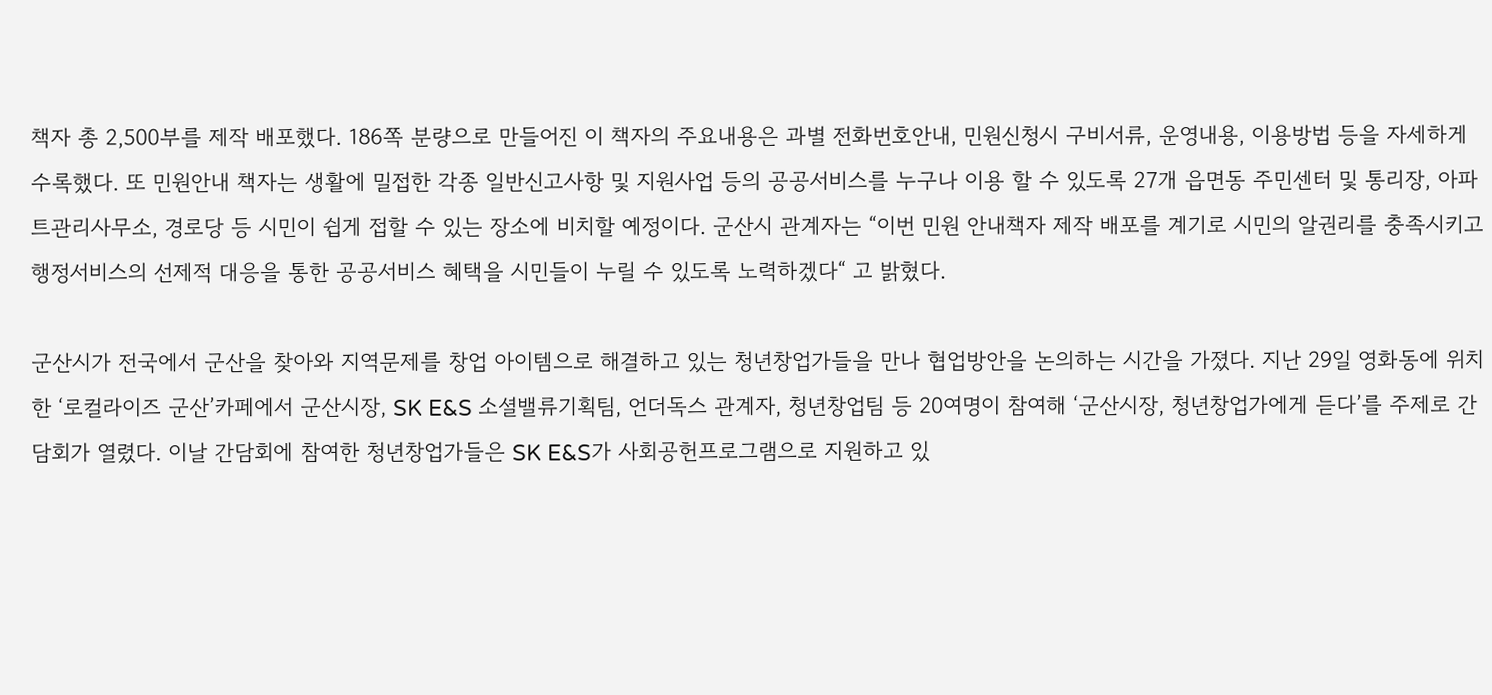책자 총 2,500부를 제작 배포했다. 186쪽 분량으로 만들어진 이 책자의 주요내용은 과별 전화번호안내, 민원신청시 구비서류, 운영내용, 이용방법 등을 자세하게 수록했다. 또 민원안내 책자는 생활에 밀접한 각종 일반신고사항 및 지원사업 등의 공공서비스를 누구나 이용 할 수 있도록 27개 읍면동 주민센터 및 통리장, 아파트관리사무소, 경로당 등 시민이 쉽게 접할 수 있는 장소에 비치할 예정이다. 군산시 관계자는 “이번 민원 안내책자 제작 배포를 계기로 시민의 알권리를 충족시키고 행정서비스의 선제적 대응을 통한 공공서비스 혜택을 시민들이 누릴 수 있도록 노력하겠다“ 고 밝혔다.

군산시가 전국에서 군산을 찾아와 지역문제를 창업 아이템으로 해결하고 있는 청년창업가들을 만나 협업방안을 논의하는 시간을 가졌다. 지난 29일 영화동에 위치한 ‘로컬라이즈 군산’카페에서 군산시장, SK E&S 소셜밸류기획팀, 언더독스 관계자, 청년창업팀 등 20여명이 참여해 ‘군산시장, 청년창업가에게 듣다’를 주제로 간담회가 열렸다. 이날 간담회에 참여한 청년창업가들은 SK E&S가 사회공헌프로그램으로 지원하고 있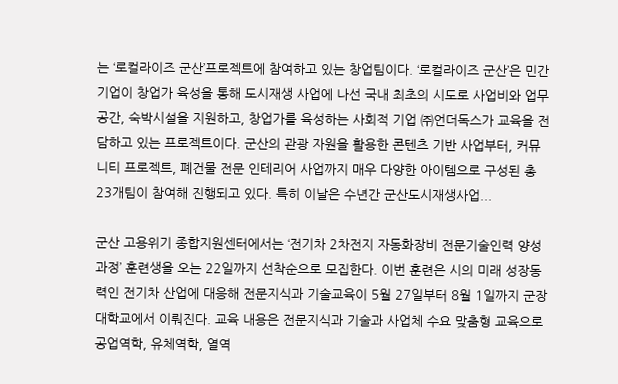는 ‘로컬라이즈 군산’프로젝트에 참여하고 있는 창업팀이다. ‘로컬라이즈 군산’은 민간기업이 창업가 육성을 통해 도시재생 사업에 나선 국내 최초의 시도로 사업비와 업무공간, 숙박시설을 지원하고, 창업가를 육성하는 사회적 기업 ㈜언더독스가 교육을 전담하고 있는 프로젝트이다. 군산의 관광 자원을 활용한 콘텐츠 기반 사업부터, 커뮤니티 프로젝트, 폐건물 전문 인테리어 사업까지 매우 다양한 아이템으로 구성된 총 23개팀이 참여해 진행되고 있다. 특히 이날은 수년간 군산도시재생사업...

군산 고용위기 종합지원센터에서는 ‘전기차 2차전지 자동화장비 전문기술인력 양성과정’ 훈련생을 오는 22일까지 선착순으로 모집한다. 이번 훈련은 시의 미래 성장동력인 전기차 산업에 대응해 전문지식과 기술교육이 5월 27일부터 8월 1일까지 군장대학교에서 이뤄진다. 교육 내용은 전문지식과 기술과 사업체 수요 맞춤형 교육으로 공업역학, 유체역학, 열역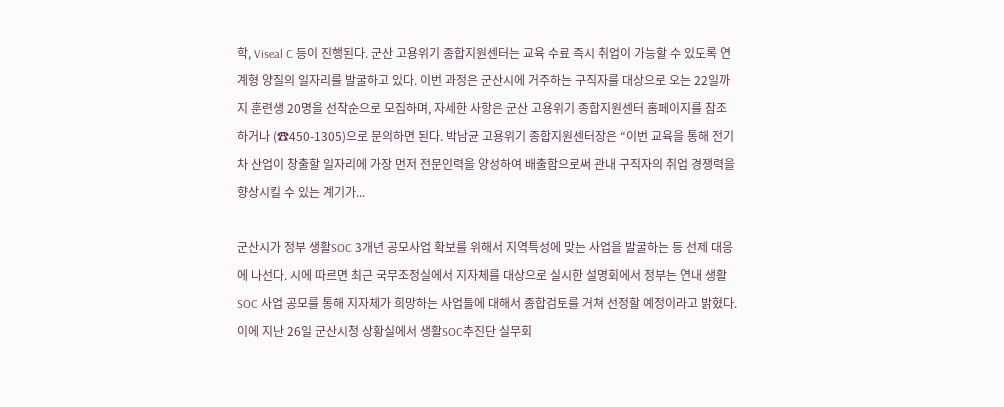학, Viseal C 등이 진행된다. 군산 고용위기 종합지원센터는 교육 수료 즉시 취업이 가능할 수 있도록 연계형 양질의 일자리를 발굴하고 있다. 이번 과정은 군산시에 거주하는 구직자를 대상으로 오는 22일까지 훈련생 20명을 선착순으로 모집하며, 자세한 사항은 군산 고용위기 종합지원센터 홈페이지를 참조하거나 (☎450-1305)으로 문의하면 된다. 박남균 고용위기 종합지원센터장은 “이번 교육을 통해 전기차 산업이 창출할 일자리에 가장 먼저 전문인력을 양성하여 배출함으로써 관내 구직자의 취업 경쟁력을 향상시킬 수 있는 계기가...

군산시가 정부 생활SOC 3개년 공모사업 확보를 위해서 지역특성에 맞는 사업을 발굴하는 등 선제 대응에 나선다. 시에 따르면 최근 국무조정실에서 지자체를 대상으로 실시한 설명회에서 정부는 연내 생활SOC 사업 공모를 통해 지자체가 희망하는 사업들에 대해서 종합검토를 거쳐 선정할 예정이라고 밝혔다. 이에 지난 26일 군산시청 상황실에서 생활SOC추진단 실무회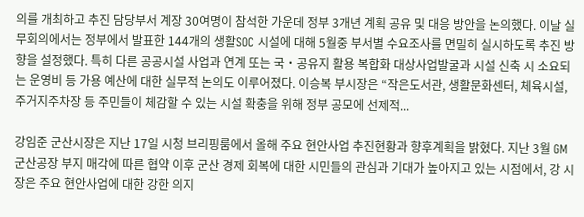의를 개최하고 추진 담당부서 계장 30여명이 참석한 가운데 정부 3개년 계획 공유 및 대응 방안을 논의했다. 이날 실무회의에서는 정부에서 발표한 144개의 생활SOC 시설에 대해 5월중 부서별 수요조사를 면밀히 실시하도록 추진 방향을 설정했다. 특히 다른 공공시설 사업과 연계 또는 국・공유지 활용 복합화 대상사업발굴과 시설 신축 시 소요되는 운영비 등 가용 예산에 대한 실무적 논의도 이루어졌다. 이승복 부시장은 “작은도서관, 생활문화센터, 체육시설, 주거지주차장 등 주민들이 체감할 수 있는 시설 확충을 위해 정부 공모에 선제적...

강임준 군산시장은 지난 17일 시청 브리핑룸에서 올해 주요 현안사업 추진현황과 향후계획을 밝혔다. 지난 3월 GM군산공장 부지 매각에 따른 협약 이후 군산 경제 회복에 대한 시민들의 관심과 기대가 높아지고 있는 시점에서, 강 시장은 주요 현안사업에 대한 강한 의지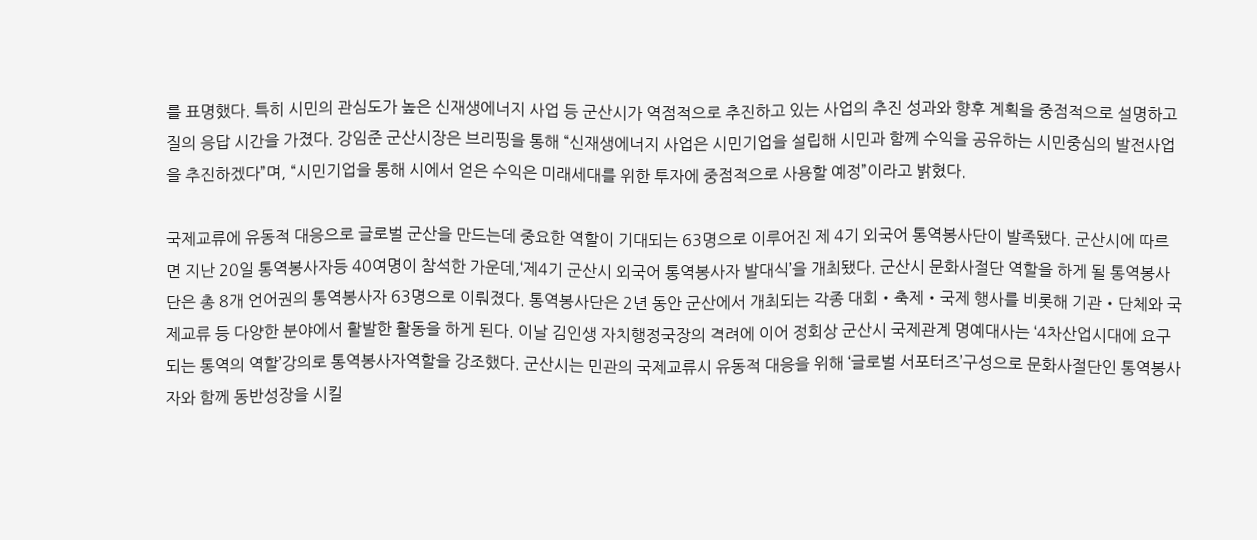를 표명했다. 특히 시민의 관심도가 높은 신재생에너지 사업 등 군산시가 역점적으로 추진하고 있는 사업의 추진 성과와 향후 계획을 중점적으로 설명하고 질의 응답 시간을 가졌다. 강임준 군산시장은 브리핑을 통해 “신재생에너지 사업은 시민기업을 설립해 시민과 함께 수익을 공유하는 시민중심의 발전사업을 추진하겠다”며, “시민기업을 통해 시에서 얻은 수익은 미래세대를 위한 투자에 중점적으로 사용할 예정”이라고 밝혔다.

국제교류에 유동적 대응으로 글로벌 군산을 만드는데 중요한 역할이 기대되는 63명으로 이루어진 제 4기 외국어 통역봉사단이 발족됐다. 군산시에 따르면 지난 20일 통역봉사자등 40여명이 참석한 가운데,‘제4기 군산시 외국어 통역봉사자 발대식’을 개최됐다. 군산시 문화사절단 역할을 하게 될 통역봉사단은 총 8개 언어권의 통역봉사자 63명으로 이뤄졌다. 통역봉사단은 2년 동안 군산에서 개최되는 각종 대회・축제・국제 행사를 비롯해 기관・단체와 국제교류 등 다양한 분야에서 활발한 활동을 하게 된다. 이날 김인생 자치행정국장의 격려에 이어 정회상 군산시 국제관계 명예대사는 ‘4차산업시대에 요구되는 통역의 역할’강의로 통역봉사자역할을 강조했다. 군산시는 민관의 국제교류시 유동적 대응을 위해 ‘글로벌 서포터즈’구성으로 문화사절단인 통역봉사자와 함께 동반성장을 시킬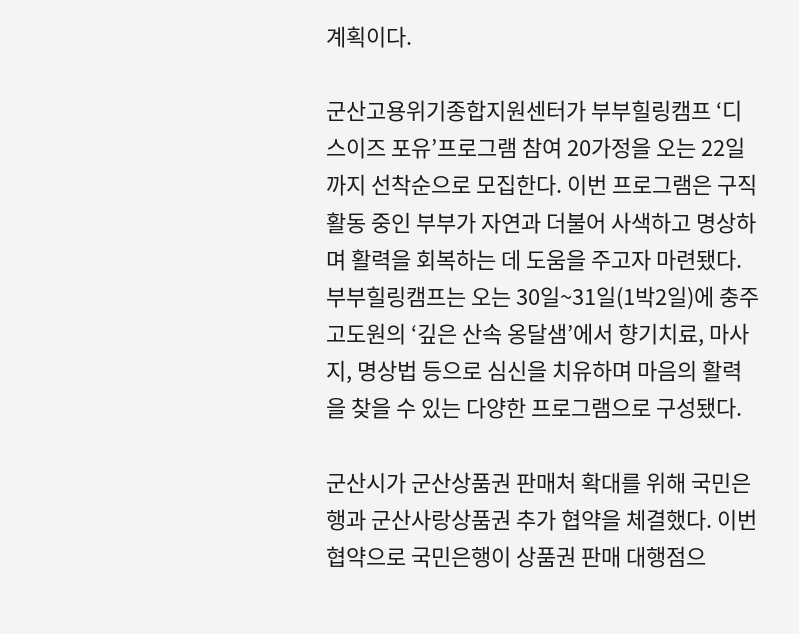계획이다.

군산고용위기종합지원센터가 부부힐링캠프 ‘디스이즈 포유’프로그램 참여 20가정을 오는 22일까지 선착순으로 모집한다. 이번 프로그램은 구직활동 중인 부부가 자연과 더불어 사색하고 명상하며 활력을 회복하는 데 도움을 주고자 마련됐다. 부부힐링캠프는 오는 30일~31일(1박2일)에 충주 고도원의 ‘깊은 산속 옹달샘’에서 향기치료, 마사지, 명상법 등으로 심신을 치유하며 마음의 활력을 찾을 수 있는 다양한 프로그램으로 구성됐다.

군산시가 군산상품권 판매처 확대를 위해 국민은행과 군산사랑상품권 추가 협약을 체결했다. 이번 협약으로 국민은행이 상품권 판매 대행점으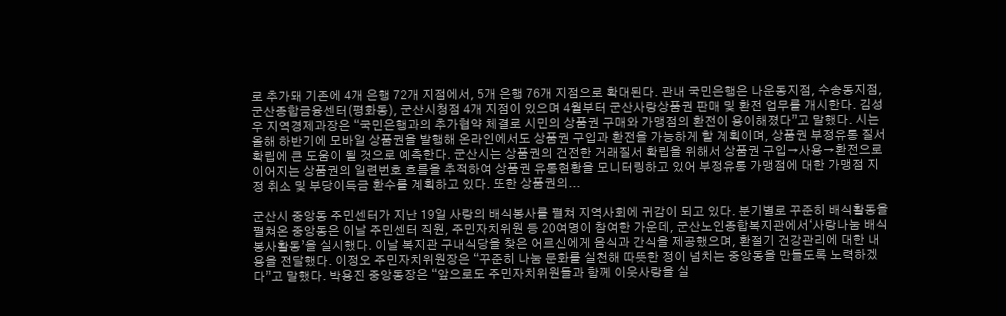로 추가돼 기존에 4개 은행 72개 지점에서, 5개 은행 76개 지점으로 확대된다. 관내 국민은행은 나운동지점, 수송동지점, 군산종합금융센터(평화동), 군산시청점 4개 지점이 있으며 4월부터 군산사랑상품권 판매 및 환전 업무를 개시한다. 김성우 지역경제과장은 “국민은행과의 추가협약 체결로 시민의 상품권 구매와 가맹점의 환전이 용이해졌다”고 말했다. 시는 올해 하반기에 모바일 상품권을 발행해 온라인에서도 상품권 구입과 환전을 가능하게 할 계획이며, 상품권 부정유통 질서 확립에 큰 도움이 될 것으로 예측한다. 군산시는 상품권의 건전한 거래질서 확립을 위해서 상품권 구입→사용→환전으로 이어지는 상품권의 일련번호 흐름을 추적하여 상품권 유통현황을 모니터링하고 있어 부정유통 가맹점에 대한 가맹점 지정 취소 및 부당이득금 환수를 계획하고 있다. 또한 상품권의...

군산시 중앙동 주민센터가 지난 19일 사랑의 배식봉사를 펼쳐 지역사회에 귀감이 되고 있다. 분기별로 꾸준히 배식활동을 펼쳐온 중앙동은 이날 주민센터 직원, 주민자치위원 등 20여명이 참여한 가운데, 군산노인종합복지관에서‘사랑나눔 배식 봉사활동’을 실시했다. 이날 복지관 구내식당을 찾은 어르신에게 음식과 간식을 제공했으며, 환절기 건강관리에 대한 내용을 전달했다. 이정오 주민자치위원장은 “꾸준히 나눔 문화를 실천해 따뜻한 정이 넘치는 중앙동을 만들도록 노력하겠다”고 말했다. 박용진 중앙동장은 “앞으로도 주민자치위원들과 함께 이웃사랑을 실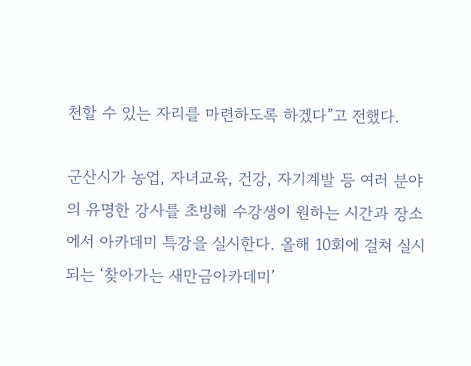천할 수 있는 자리를 마련하도록 하겠다”고 전했다.

군산시가 농업, 자녀교육, 건강, 자기계발 등 여러 분야의 유명한 강사를 초빙해 수강생이 원하는 시간과 장소에서 아카데미 특강을 실시한다. 올해 10회에 걸쳐 실시되는 ‘찾아가는 새만금아카데미’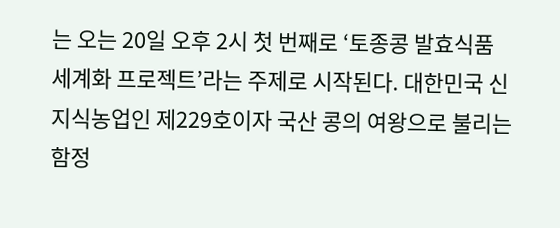는 오는 20일 오후 2시 첫 번째로 ‘토종콩 발효식품 세계화 프로젝트’라는 주제로 시작된다. 대한민국 신지식농업인 제229호이자 국산 콩의 여왕으로 불리는 함정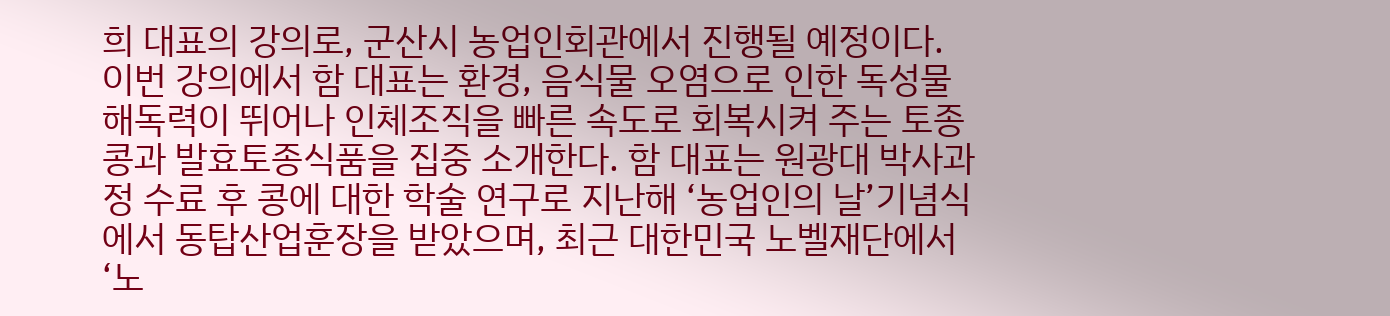희 대표의 강의로, 군산시 농업인회관에서 진행될 예정이다. 이번 강의에서 함 대표는 환경, 음식물 오염으로 인한 독성물 해독력이 뛰어나 인체조직을 빠른 속도로 회복시켜 주는 토종콩과 발효토종식품을 집중 소개한다. 함 대표는 원광대 박사과정 수료 후 콩에 대한 학술 연구로 지난해 ‘농업인의 날’기념식에서 동탑산업훈장을 받았으며, 최근 대한민국 노벨재단에서 ‘노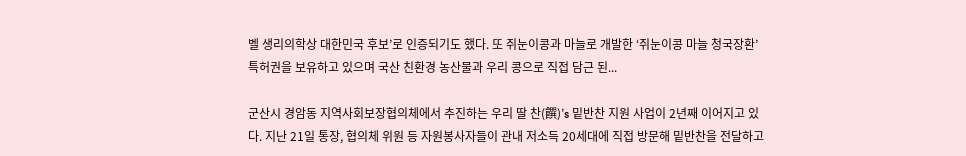벨 생리의학상 대한민국 후보’로 인증되기도 했다. 또 쥐눈이콩과 마늘로 개발한 ‘쥐눈이콩 마늘 청국장환’특허권을 보유하고 있으며 국산 친환경 농산물과 우리 콩으로 직접 담근 된...

군산시 경암동 지역사회보장협의체에서 추진하는 우리 딸 찬(饌)’s 밑반찬 지원 사업이 2년째 이어지고 있다. 지난 21일 통장, 협의체 위원 등 자원봉사자들이 관내 저소득 20세대에 직접 방문해 밑반찬을 전달하고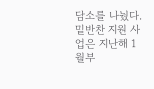담소를 나눴다. 밑반찬 지원 사업은 지난해 1월부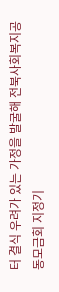터 결식 우려가 있는 가정을 발굴해 전북사회복지공동모금회 지정기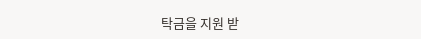탁금을 지원 받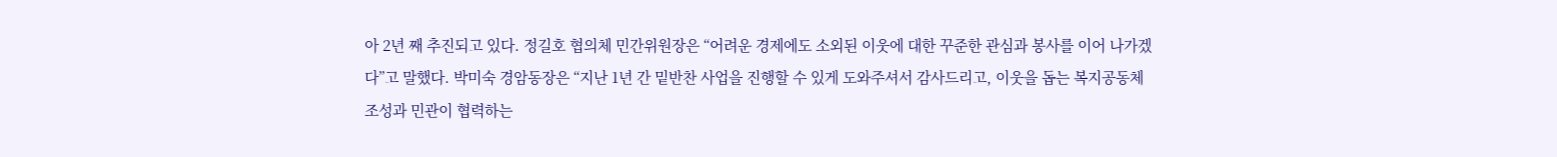아 2년 째 추진되고 있다. 정길호 협의체 민간위원장은 “어려운 경제에도 소외된 이웃에 대한 꾸준한 관심과 봉사를 이어 나가겠다”고 말했다. 박미숙 경암동장은 “지난 1년 간 밑반찬 사업을 진행할 수 있게 도와주셔서 감사드리고, 이웃을 돕는 복지공동체 조성과 민관이 협력하는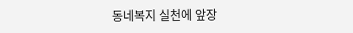동네복지 실천에 앞장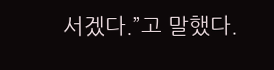서겠다.”고 말했다.